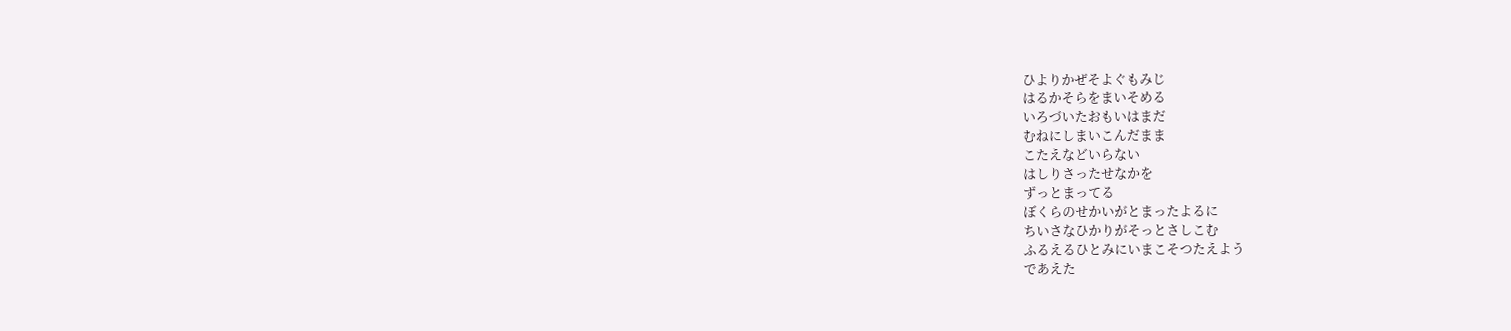ひよりかぜそよぐもみじ
はるかそらをまいそめる
いろづいたおもいはまだ
むねにしまいこんだまま
こたえなどいらない
はしりさったせなかを
ずっとまってる
ぼくらのせかいがとまったよるに
ちいさなひかりがそっとさしこむ
ふるえるひとみにいまこそつたえよう
であえた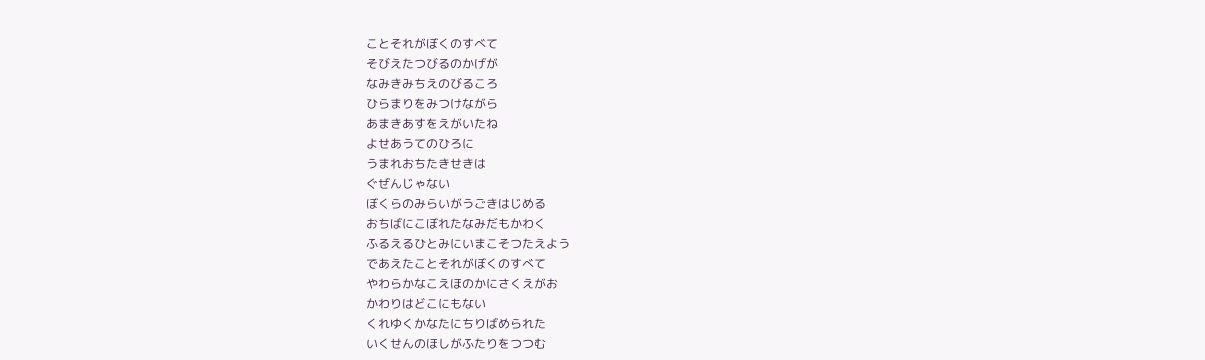ことそれがぼくのすべて
そびえたつびるのかげが
なみきみちえのびるころ
ひらまりをみつけながら
あまきあすをえがいたね
よせあうてのひろに
うまれおちたきせきは
ぐぜんじゃない
ぼくらのみらいがうごきはじめる
おちばにこぼれたなみだもかわく
ふるえるひとみにいまこそつたえよう
であえたことそれがぼくのすべて
やわらかなこえほのかにさくえがお
かわりはどこにもない
くれゆくかなたにちりばめられた
いくせんのほしがふたりをつつむ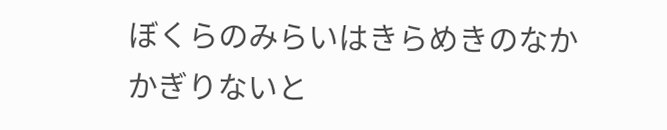ぼくらのみらいはきらめきのなか
かぎりないと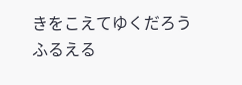きをこえてゆくだろう
ふるえる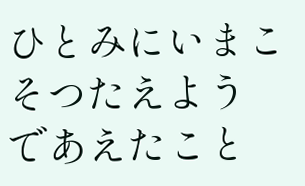ひとみにいまこそつたえよう
であえたこと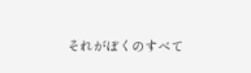それがぼくのすべて